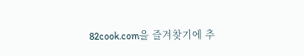82cook.com을 즐겨찾기에 추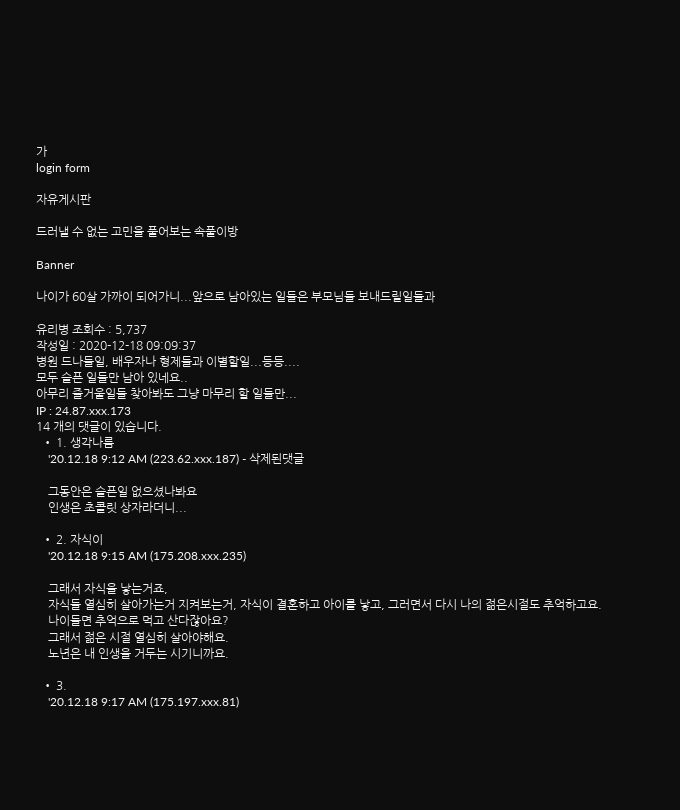가
login form

자유게시판

드러낼 수 없는 고민을 풀어보는 속풀이방

Banner

나이가 60살 가까이 되어가니...앞으로 남아있는 일들은 부모님들 보내드릴일들과

유리병 조회수 : 5,737
작성일 : 2020-12-18 09:09:37
병원 드나들일, 배우자나 형제들과 이별할일...등등....
모두 슬픈 일들만 남아 있네요..
아무리 즐거울일들 찾아봐도 그냥 마무리 할 일들만...
IP : 24.87.xxx.173
14 개의 댓글이 있습니다.
  • 1. 생각나름
    '20.12.18 9:12 AM (223.62.xxx.187) - 삭제된댓글

    그동안은 슬픈일 없으셨나봐요
    인생은 초콜릿 상자라더니...

  • 2. 자식이
    '20.12.18 9:15 AM (175.208.xxx.235)

    그래서 자식을 낳는거죠,
    자식들 열심히 살아가는거 지켜보는거, 자식이 결혼하고 아이를 낳고, 그러면서 다시 나의 젊은시절도 추억하고요.
    나이들면 추억으로 먹고 산다잖아요?
    그래서 젊은 시절 열심히 살아야해요.
    노년은 내 인생을 거두는 시기니까요.

  • 3.
    '20.12.18 9:17 AM (175.197.xxx.81)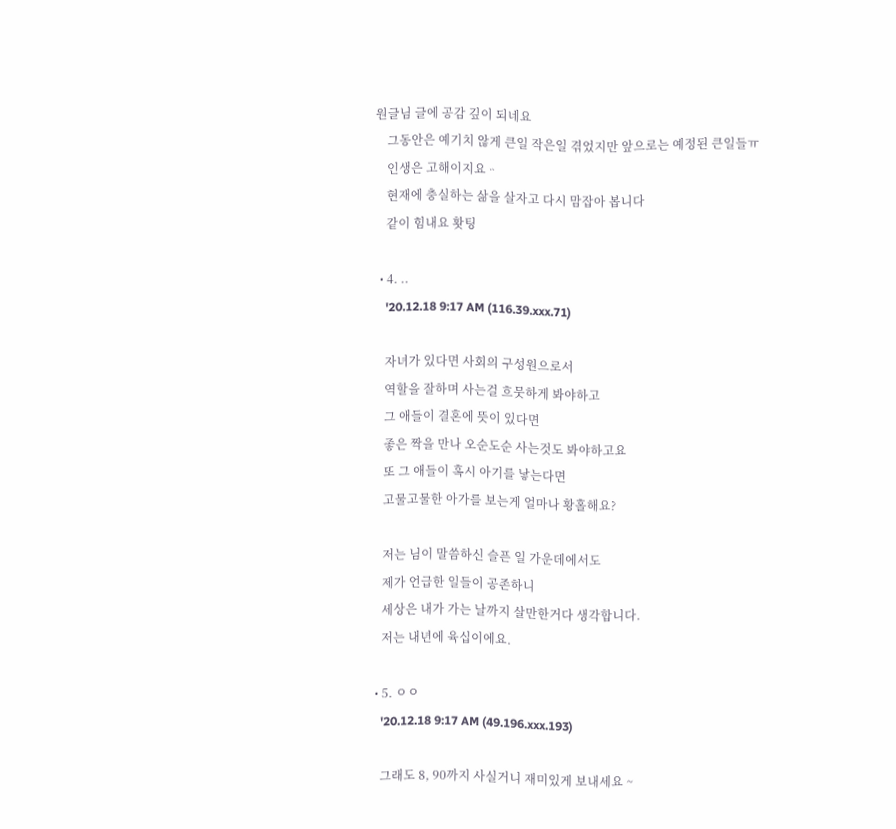원글님 글에 공감 깊이 되네요
    그동안은 예기치 않게 큰일 작은일 겪었지만 앞으로는 예정된 큰일들ㅠ
    인생은 고해이지요ᆢ
    현재에 충실하는 삶을 살자고 다시 맘잡아 봅니다
    같이 힘내요 홧팅

  • 4. ..
    '20.12.18 9:17 AM (116.39.xxx.71)

    자녀가 있다면 사회의 구성원으로서
    역할을 잘하며 사는걸 흐뭇하게 봐야하고
    그 애들이 결혼에 뜻이 있다면
    좋은 짝을 만나 오순도순 사는것도 봐야하고요
    또 그 애들이 혹시 아기를 낳는다면
    고물고물한 아가를 보는게 얼마나 황홀해요?

    저는 님이 말씀하신 슬픈 일 가운데에서도
    제가 언급한 일들이 공존하니
    세상은 내가 가는 날까지 살만한거다 생각합니다.
    저는 내년에 육십이에요.

  • 5. ㅇㅇ
    '20.12.18 9:17 AM (49.196.xxx.193)

    그래도 8, 90까지 사실거니 재미있게 보내세요 ~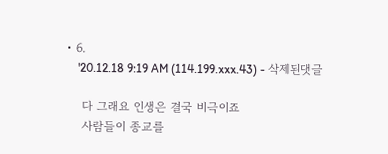• 6.
    '20.12.18 9:19 AM (114.199.xxx.43) - 삭제된댓글

    다 그래요 인생은 결국 비극이죠
    사람들이 종교를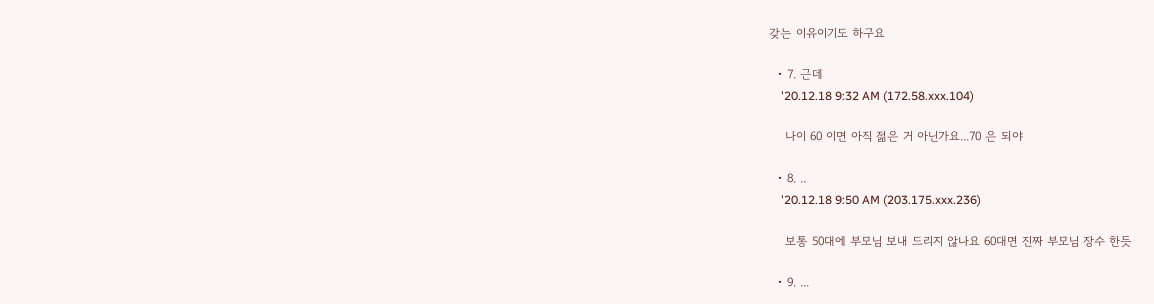갖는 이유이기도 하구요

  • 7. 근데
    '20.12.18 9:32 AM (172.58.xxx.104)

    나이 60 이면 아직 젊은 거 아닌가요...70 은 되야

  • 8. ..
    '20.12.18 9:50 AM (203.175.xxx.236)

    보통 50대에 부모님 보내 드리지 않나요 60대면 진짜 부모님 장수 한듯

  • 9. ...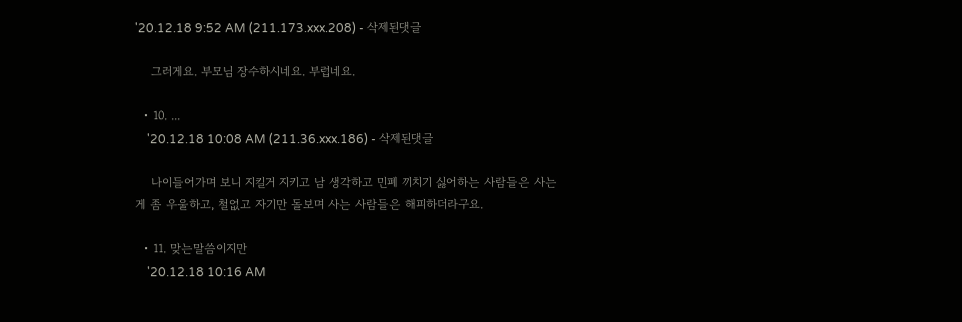'20.12.18 9:52 AM (211.173.xxx.208) - 삭제된댓글

    그러게요. 부모님 장수하시네요. 부럽네요.

  • 10. ...
    '20.12.18 10:08 AM (211.36.xxx.186) - 삭제된댓글

    나이들어가며 보니 지킬거 지키고 남 생각하고 민폐 끼치기 싫어하는 사람들은 사는게 좀 우울하고, 철없고 자기만 돌보며 사는 사람들은 해피하더라구요.

  • 11. 맞는말씀이지만
    '20.12.18 10:16 AM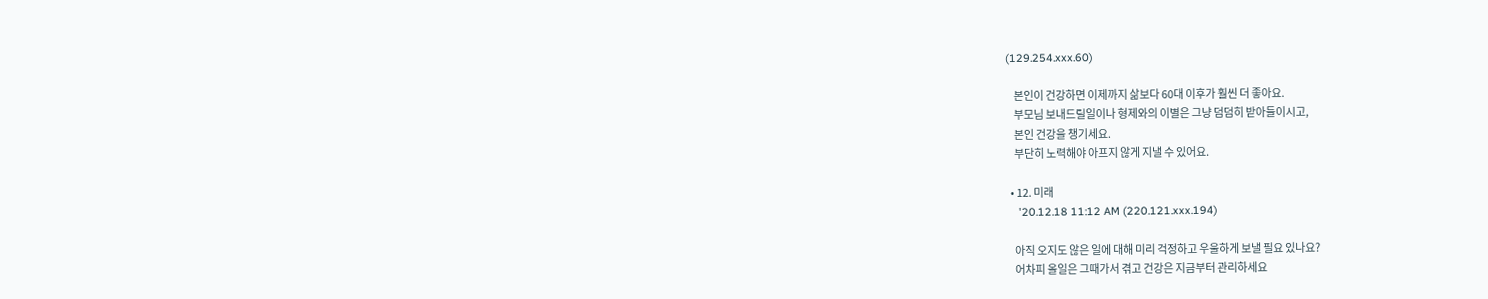(129.254.xxx.60)

    본인이 건강하면 이제까지 삶보다 60대 이후가 훨씬 더 좋아요.
    부모님 보내드릴일이나 형제와의 이별은 그냥 덤덤히 받아들이시고,
    본인 건강을 챙기세요.
    부단히 노력해야 아프지 않게 지낼 수 있어요.

  • 12. 미래
    '20.12.18 11:12 AM (220.121.xxx.194)

    아직 오지도 않은 일에 대해 미리 걱정하고 우울하게 보낼 필요 있나요?
    어차피 올일은 그때가서 겪고 건강은 지금부터 관리하세요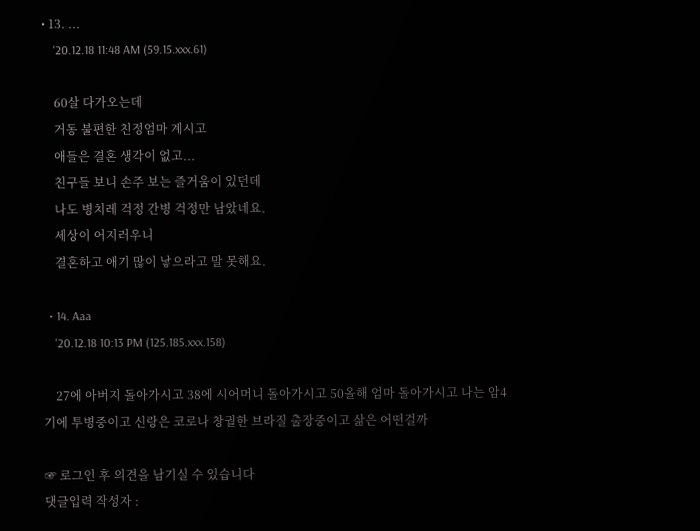• 13. ...
    '20.12.18 11:48 AM (59.15.xxx.61)

    60살 다가오는데
    거동 불편한 친정엄마 계시고
    애들은 결혼 생각이 없고...
    친구들 보니 손주 보는 즐거움이 있던데
    나도 병치레 걱정 간병 걱정만 남았네요.
    세상이 어지러우니
    결혼하고 애기 많이 낳으라고 말 못해요.

  • 14. Aaa
    '20.12.18 10:13 PM (125.185.xxx.158)

    27에 아버지 돌아가시고 38에 시어머니 돌아가시고 50올해 엄마 돌아가시고 나는 암4기에 투병중이고 신랑은 코로나 창궐한 브라질 출장중이고 삶은 어떤걸까

☞ 로그인 후 의견을 남기실 수 있습니다
댓글입력 작성자 :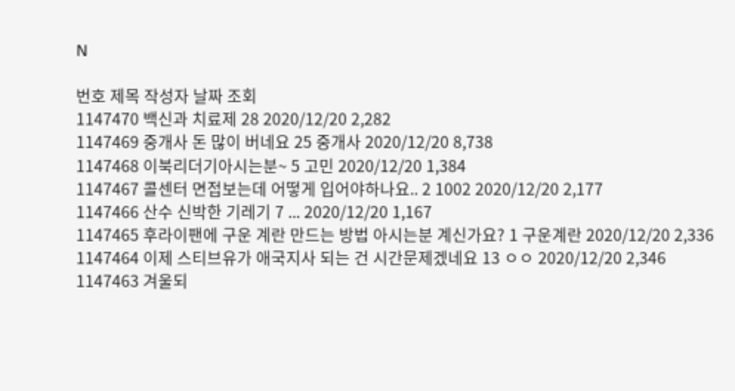N

번호 제목 작성자 날짜 조회
1147470 백신과 치료제 28 2020/12/20 2,282
1147469 중개사 돈 많이 버네요 25 중개사 2020/12/20 8,738
1147468 이북리더기아시는분~ 5 고민 2020/12/20 1,384
1147467 콜센터 면접보는데 어떻게 입어야하나요.. 2 1002 2020/12/20 2,177
1147466 산수 신박한 기레기 7 ... 2020/12/20 1,167
1147465 후라이팬에 구운 계란 만드는 방법 아시는분 계신가요? 1 구운계란 2020/12/20 2,336
1147464 이제 스티브유가 애국지사 되는 건 시간문제겠네요 13 ㅇㅇ 2020/12/20 2,346
1147463 겨울되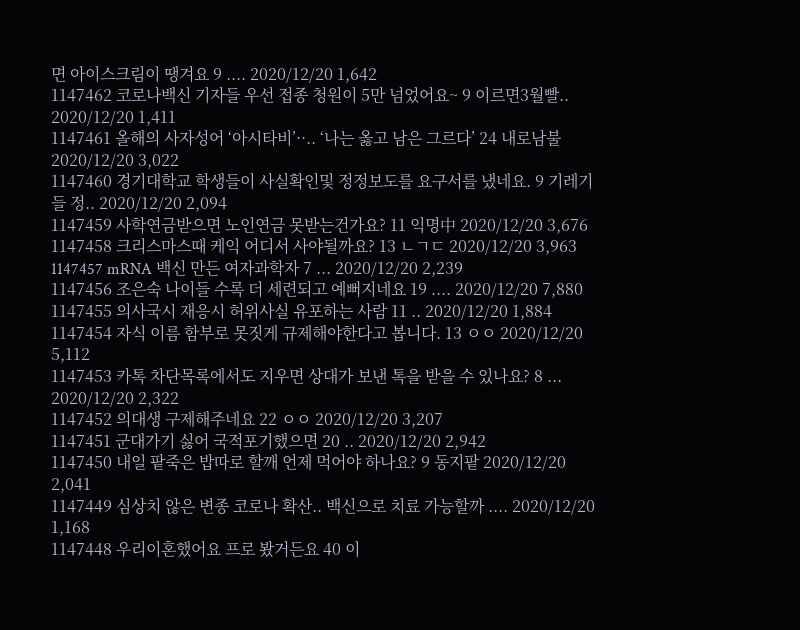면 아이스크림이 땡겨요 9 .... 2020/12/20 1,642
1147462 코로나백신 기자들 우선 접종 청원이 5만 넘었어요~ 9 이르면3월빨.. 2020/12/20 1,411
1147461 올해의 사자성어 ‘아시타비’··.. ‘나는 옳고 남은 그르다’ 24 내로남불 2020/12/20 3,022
1147460 경기대학교 학생들이 사실확인및 정정보도를 요구서를 냈네요. 9 기레기들 정.. 2020/12/20 2,094
1147459 사학연금받으면 노인연금 못받는건가요? 11 익명中 2020/12/20 3,676
1147458 크리스마스때 케익 어디서 사야될까요? 13 ㄴㄱㄷ 2020/12/20 3,963
1147457 mRNA 백신 만든 여자과학자 7 ... 2020/12/20 2,239
1147456 조은숙 나이들 수록 더 세련되고 예뻐지네요 19 .... 2020/12/20 7,880
1147455 의사국시 재응시 허위사실 유포하는 사람 11 .. 2020/12/20 1,884
1147454 자식 이름 함부로 못짓게 규제해야한다고 봅니다. 13 ㅇㅇ 2020/12/20 5,112
1147453 카톡 차단목록에서도 지우면 상대가 보낸 톡을 받을 수 있나요? 8 ... 2020/12/20 2,322
1147452 의대생 구제해주네요 22 ㅇㅇ 2020/12/20 3,207
1147451 군대가기 싫어 국적포기했으면 20 .. 2020/12/20 2,942
1147450 내일 팥죽은 밥따로 할깨 언제 먹어야 하나요? 9 동지팥 2020/12/20 2,041
1147449 심상치 않은 변종 코로나 확산.. 백신으로 치료 가능할까 .... 2020/12/20 1,168
1147448 우리이혼했어요 프로 봤거든요 40 이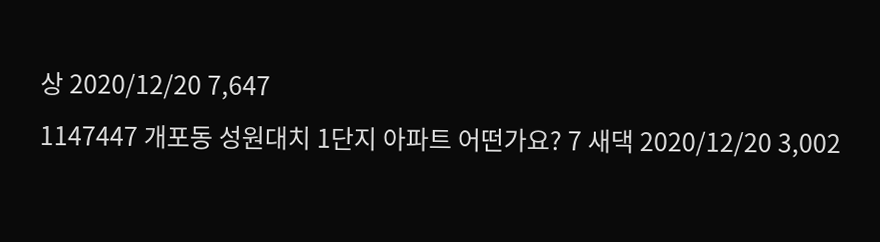상 2020/12/20 7,647
1147447 개포동 성원대치 1단지 아파트 어떤가요? 7 새댁 2020/12/20 3,002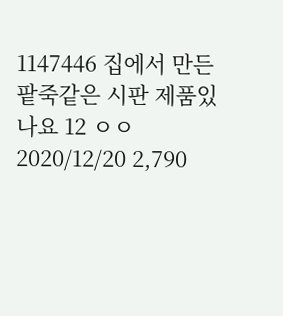1147446 집에서 만든 팥죽같은 시판 제품있나요 12 ㅇㅇ 2020/12/20 2,790